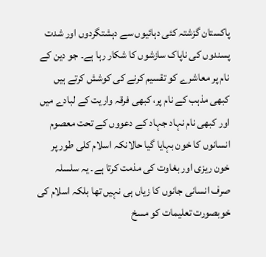پاکستان گزشتہ کئی دہائیوں سے دہشتگردوں اور شدت پسندوں کی ناپاک سازشوں کا شکار رہا ہے۔ جو دین کے نام پر معاشرے کو تقسیم کرنے کی کوشش کرتے ہیں کبھی مذہب کے نام پر، کبھی فرقہ واریت کے لبادے میں اور کبھی نام نہاد جہاد کے دعووں کے تحت معصوم انسانوں کا خون بہایا گیا حالانکہ اسلام کلی طور پر خون ریزی اور بغاوت کی مذمت کرتا ہے۔ یہ سلسلہ صرف انسانی جانوں کا زیاں ہی نہیں تھا بلکہ اسلام کی خوبصورت تعلیمات کو مسخ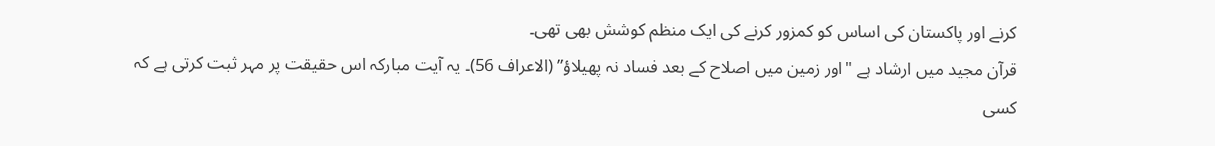کرنے اور پاکستان کی اساس کو کمزور کرنے کی ایک منظم کوشش بھی تھی۔
قرآن مجید میں ارشاد ہے "اور زمین میں اصلاح کے بعد فساد نہ پھیلاؤ” (الاعراف 56)۔ یہ آیت مبارکہ اس حقیقت پر مہر ثبت کرتی ہے کہ کسی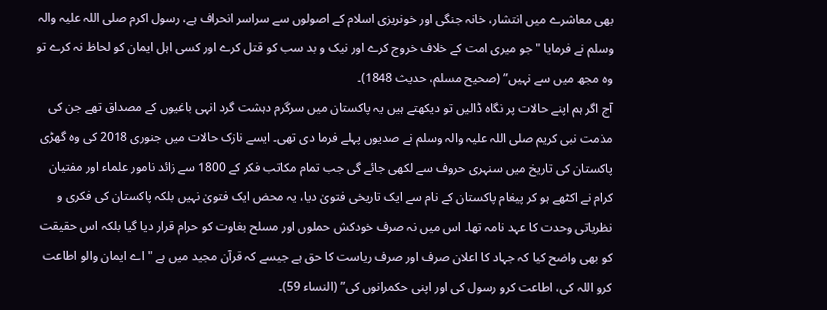بھی معاشرے میں انتشار، خانہ جنگی اور خونریزی اسلام کے اصولوں سے سراسر انحراف ہے، رسول اکرم صلی اللہ علیہ والہ وسلم نے فرمایا "جو میری امت کے خلاف خروج کرے اور نیک و بد سب کو قتل کرے اور کسی اہل ایمان کو لحاظ نہ کرے تو وہ مجھ میں سے نہیں” (صحیح مسلم، حدیث 1848)۔
آج اگر ہم اپنے حالات پر نگاہ ڈالیں تو دیکھتے ہیں یہ پاکستان میں سرگرم دہشت گرد انہی باغیوں کے مصداق تھے جن کی مذمت نبی کریم صلی اللہ علیہ والہ وسلم نے صدیوں پہلے فرما دی تھی۔ ایسے نازک حالات میں جنوری 2018 کی وہ گھڑی پاکستان کی تاریخ میں سنہری حروف سے لکھی جائے گی جب تمام مکاتب فکر کے 1800 سے زائد نامور علماء اور مفتیان کرام نے اکٹھے ہو کر پیغام پاکستان کے نام سے ایک تاریخی فتویٰ دیا، یہ محض ایک فتویٰ نہیں بلکہ پاکستان کی فکری و نظریاتی وحدت کا عہد نامہ تھا۔ اس میں نہ صرف خودکش حملوں اور مسلح بغاوت کو حرام قرار دیا گیا بلکہ اس حقیقت کو بھی واضح کیا کہ جہاد کا اعلان صرف اور صرف ریاست کا حق ہے جیسے کہ قرآن مجید میں ہے "اے ایمان والو اطاعت کرو اللہ کی، اطاعت کرو رسول کی اور اپنی حکمرانوں کی” (النساء 59)۔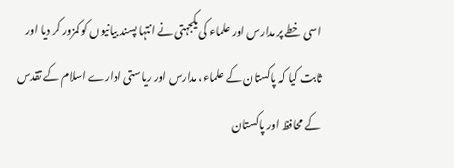اسی خطے پر مدارس اور علماء کی یکجہتی نے انتہا پسند بیانیوں کو کمزور کر دیا اور ثابت کیا کہ پاکستان کے علماء، مدارس اور ریاستی ادارے اسلام کے تقدس کے محافظ اور پاکستان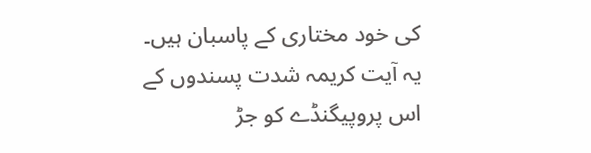کی خود مختاری کے پاسبان ہیں۔ یہ آیت کریمہ شدت پسندوں کے اس پروپیگنڈے کو جڑ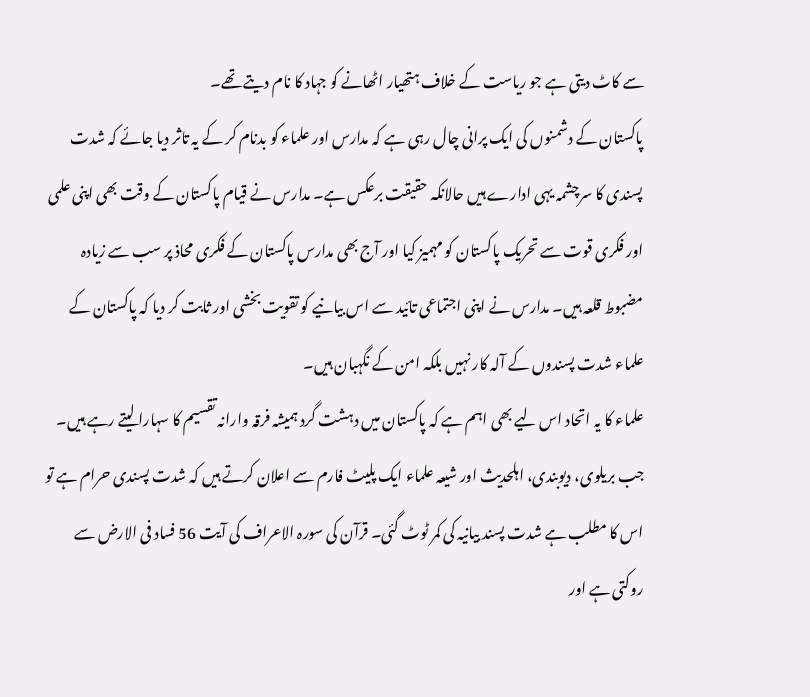سے کاٹ دیتی ہے جو ریاست کے خلاف ہتھیار اٹھانے کو جہاد کا نام دیتے تھے۔
پاکستان کے دشمنوں کی ایک پرانی چال رہی ہے کہ مدارس اور علماء کو بدنام کر کے یہ تاثر دیا جائے کہ شدت پسندی کا سرچشمہ یہی ادارے ہیں حالانکہ حقیقت برعکس ہے۔ مدارس نے قیام پاکستان کے وقت بھی اپنی علمی اور فکری قوت سے تحریک پاکستان کو مہمیز کیا اور آج بھی مدارس پاکستان کے فکری محاذ پر سب سے زیادہ مضبوط قلعہ ہیں۔ مدارس نے اپنی اجتماعی تائید سے اس بیانیے کو تقویت بخشی اور ثابت کر دیا کہ پاکستان کے علماء شدت پسندوں کے آلہ کار نہیں بلکہ امن کے نگہبان ہیں۔
علماء کا یہ اتحاد اس لیے بھی اہم ہے کہ پاکستان میں دہشت گرد ہمیشہ فرقہ وارانہ تقسیم کا سہارا لیتے رہے ہیں۔ جب بریلوی، دیوبندی، اہلحدیث اور شیعہ علماء ایک پلیٹ فارم سے اعلان کرتے ہیں کہ شدت پسندی حرام ہے تو اس کا مطلب ہے شدت پسند بیانیہ کی کمر ٹوٹ گئی۔ قرآن کی سورہ الاعراف کی آیت 56 فساد فی الارض سے روکتی ہے اور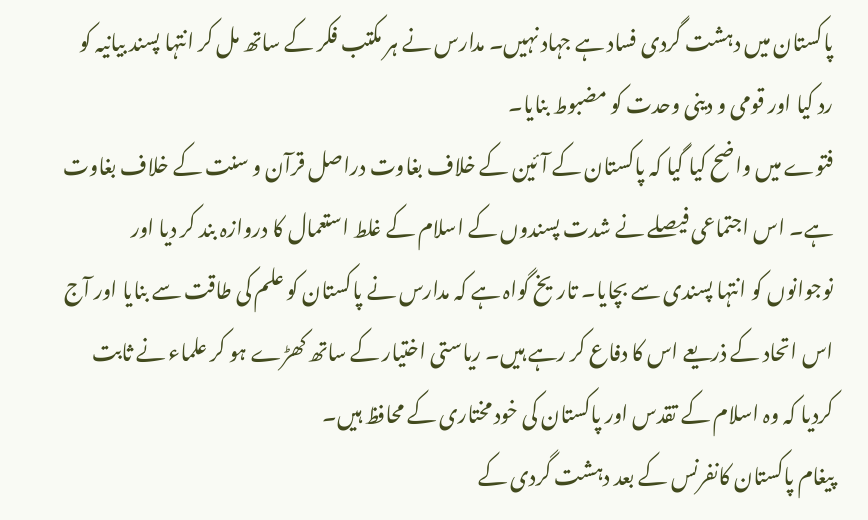پاکستان میں دہشت گردی فساد ہے جہاد نہیں۔ مدارس نے ہر مکتب فکر کے ساتھ مل کر انتہا پسند بیانیہ کو رد کیا اور قومی و دینی وحدت کو مضبوط بنایا۔
فتوے میں واضح کیا گیا کہ پاکستان کے آئین کے خلاف بغاوت دراصل قرآن و سنت کے خلاف بغاوت ہے۔ اس اجتماعی فیصلے نے شدت پسندوں کے اسلام کے غلط استعمال کا دروازہ بند کر دیا اور نوجوانوں کو انتہا پسندی سے بچایا۔ تاریخ گواہ ہے کہ مدارس نے پاکستان کو علم کی طاقت سے بنایا اور آج اس اتحاد کے ذریعے اس کا دفاع کر رہے ہیں۔ ریاستی اختیار کے ساتھ کھڑے ہو کر علماء نے ثابت کردیا کہ وہ اسلام کے تقدس اور پاکستان کی خود مختاری کے محافظ ہیں۔
پیغام پاکستان کانفرنس کے بعد دہشت گردی کے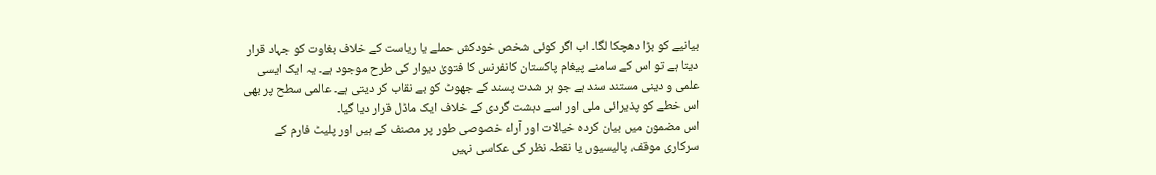بیانیے کو بڑا دھچکا لگا۔ اب اگر کوئی شخص خودکش حملے یا ریاست کے خلاف بغاوت کو جہاد قرار دیتا ہے تو اس کے سامنے پیغام پاکستان کانفرنس کا فتویٰ دیوار کی طرح موجود ہے۔ یہ ایک ایسی علمی و دینی مستند سند ہے جو ہر شدت پسند کے جھوٹ کو بے نقاب کر دیتی ہے۔ عالمی سطح پر بھی اس خطے کو پذیرائی ملی اور اسے دہشت گردی کے خلاف ایک ماڈل قرار دیا گیا۔
اس مضمون میں بیان کردہ خیالات اور آراء خصوصی طور پر مصنف کے ہیں اور پلیٹ فارم کے سرکاری موقف، پالیسیوں یا نقطہ نظر کی عکاسی نہیں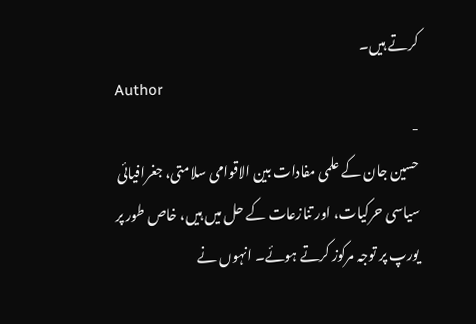کرتے ہیں۔
Author
-
حسین جان کے علمی مفادات بین الاقوامی سلامتی، جغرافیائی سیاسی حرکیات، اور تنازعات کے حل میں ہیں، خاص طور پر یورپ پر توجہ مرکوز کرتے ہوئے۔ انہوں نے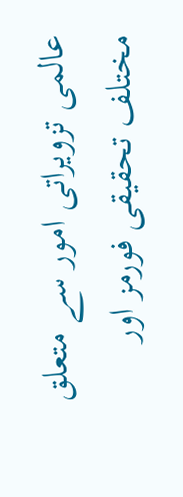عالمی تزویراتی امور سے متعلق مختلف تحقیقی فورمز اور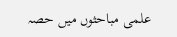علمی مباحثوں میں حصہ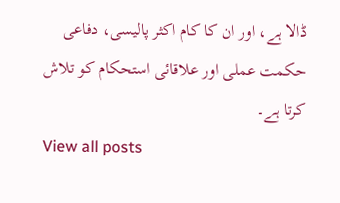ڈالا ہے، اور ان کا کام اکثر پالیسی، دفاعی حکمت عملی اور علاقائی استحکام کو تلاش کرتا ہے۔
View all posts